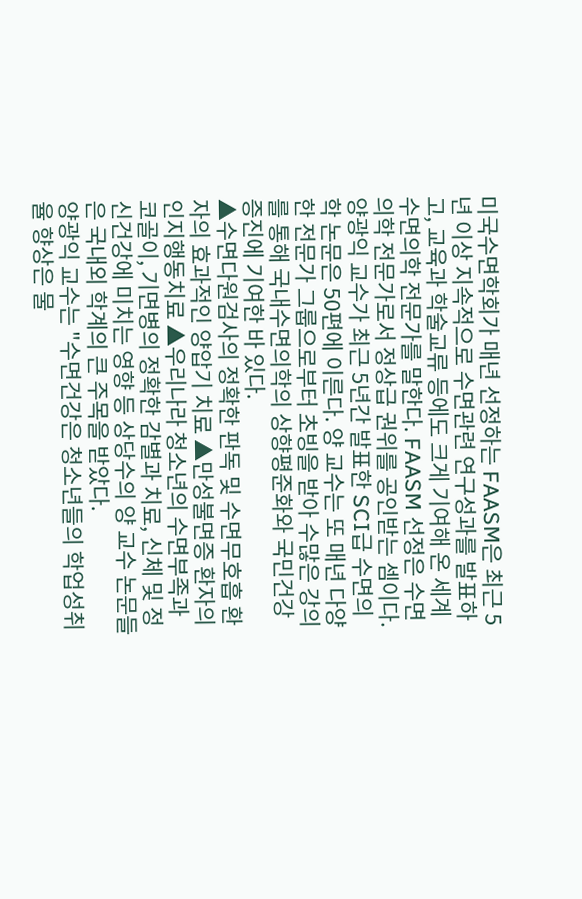미국수면학회가 매년 선정하는 FAASM은 최근 5년 이상 지속적으로 수면관련 연구성과를 발표하고, 교육과 학술교류 등에도 크게 기여해 온 세계 수면의학 전문가를 말한다. FAASM 선정은 수면의학 전문가로서 정상급 권위를 공인받는 셈이다.
양광익 교수가 최근 5년간 발표한 SCI급 수면의학 논문은 50편에 이른다. 양 교수는 또 매년 다양한 전문가 그룹으로부터 초빙을 받아 수많은 강의를 통해 국내수면의학의 상향평준화와 국민건강 증진에 기여한 바 있다.
▲수면다원검사의 정확한 판독 및 수면무호흡 환자의 효과적인 양압기 치료 ▲만성불면증 환자의 인지행동치료 ▲우리나라 청소년의 수면부족과 코골이, 기면병의 정확한 감별과 치료, 신체 및 정신건강에 미치는 영향 등 상당수의 양 교수 논문들은 국내외 학계의 큰 주목을 받았다.
양광익 교수는 "수면건강은 청소년들의 학업성취율 향상은 물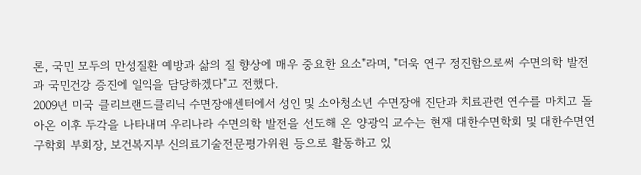론, 국민 모두의 만성질환 예방과 삶의 질 향상에 매우 중요한 요소"라며, "더욱 연구 정진함으로써 수면의학 발전과 국민건강 증진에 일익을 담당하겠다"고 전했다.
2009년 미국 클리브랜드클리닉 수면장애센터에서 성인 및 소아청소년 수면장애 진단과 치료관련 연수를 마치고 돌아온 이후 두각을 나타내며 우리나라 수면의학 발전을 선도해 온 양광익 교수는 현재 대한수면학회 및 대한수면연구학회 부회장, 보건복지부 신의료기술전문평가위원 등으로 활동하고 있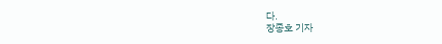다.
장종호 기자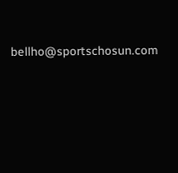bellho@sportschosun.com